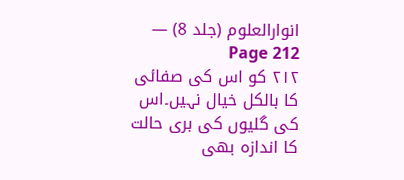انوارالعلوم (جلد 8) — Page 212
۲۱۲ کو اس کی صفائی کا بالکل خیال نہیں۔اس کی گلیوں کی بری حالت کا اندازہ بھی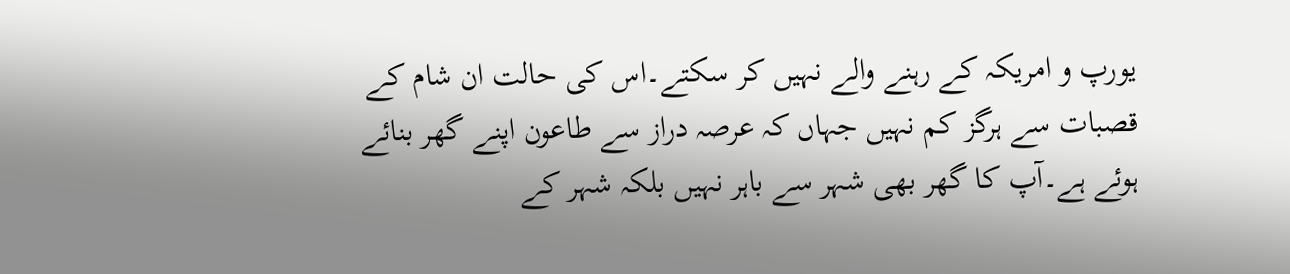یورپ و امریکہ کے رہنے والے نہیں کر سکتے۔اس کی حالت ان شام کے قصبات سے ہرگز کم نہیں جہاں کہ عرصہ دراز سے طاعون اپنے گھر بنائے ہوئے ہے۔آپ کا گھر بھی شہر سے باہر نہیں بلکہ شہر کے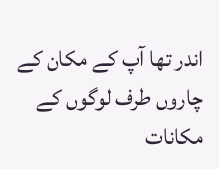اندر تھا آپ کے مکان کے چاروں طرف لوگوں کے مکانات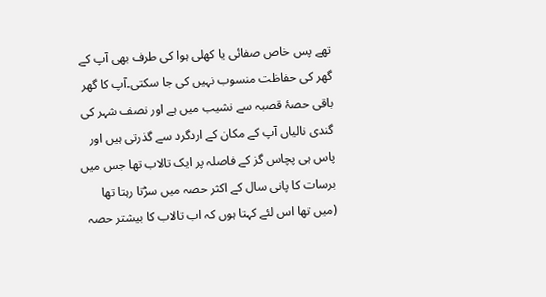تھے پس خاص صفائی یا کھلی ہوا کی طرف بھی آپ کے گھر کی حفاظت منسوب نہیں کی جا سکتی۔آپ کا گھر باقی حصۂ قصبہ سے نشیب میں ہے اور نصف شہر کی گندی نالیاں آپ کے مکان کے اردگرد سے گذرتی ہیں اور پاس ہی پچاس گز کے فاصلہ پر ایک تالاب تھا جس میں برسات کا پانی سال کے اکثر حصہ میں سڑتا رہتا تھا (میں تھا اس لئے کہتا ہوں کہ اب تالاب کا بیشتر حصہ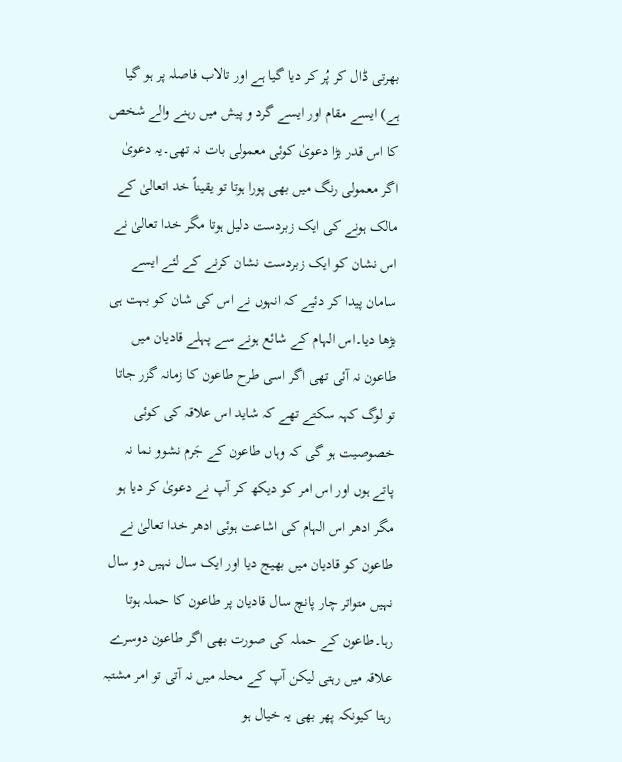بھرتی ڈال کر پُر کر دیا گیا ہے اور تالاب فاصلہ پر ہو گیا ہے) ایسے مقام اور ایسے گرد و پیش میں رہنے والے شخص کا اس قدر بڑا دعویٰ کوئی معمولی بات نہ تھی۔یہ دعویٰ اگر معمولی رنگ میں بھی پورا ہوتا تو یقیناً خد اتعالیٰ کے مالک ہونے کی ایک زبردست دلیل ہوتا مگر خدا تعالیٰ نے اس نشان کو ایک زبردست نشان کرنے کے لئے ایسے سامان پیدا کر دئیے کہ انہوں نے اس کی شان کو بہت ہی بڑھا دیا۔اس الہام کے شائع ہونے سے پہلے قادیان میں طاعون نہ آئی تھی اگر اسی طرح طاعون کا زمانہ گزر جاتا تو لوگ کہہ سکتے تھے کہ شاید اس علاقہ کی کوئی خصوصیت ہو گی کہ وہاں طاعون کے جَرم نشوو نما نہ پاتے ہوں اور اس امر کو دیکھ کر آپ نے دعویٰ کر دیا ہو مگر ادھر اس الہام کی اشاعت ہوئی ادھر خدا تعالیٰ نے طاعون کو قادیان میں بھیج دیا اور ایک سال نہیں دو سال نہیں متواتر چار پانچ سال قادیان پر طاعون کا حملہ ہوتا رہا۔طاعون کے حملہ کی صورت بھی اگر طاعون دوسرے علاقہ میں رہتی لیکن آپ کے محلہ میں نہ آتی تو امر مشتبہ رہتا کیونکہ پھر بھی یہ خیال ہو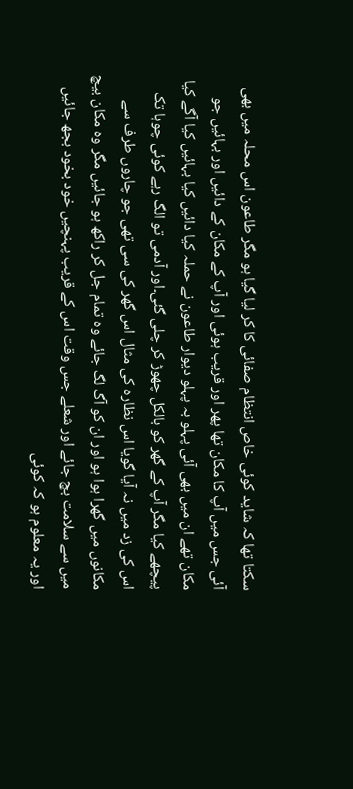سکتا تھا کہ شاید کوئی خاص انتظام صفائی کا کر لیا گیا ہو مگر طاعون اس محلہ میں بھی آئی جس میں آپ کا مکان تھا پھر اور قریب ہوئی اور آپ کے مکان کے دائیں اور بہائیں جو مکان تھے ان میں بھی آئی پہلو بہ پہلو دیوار طاعون نے حملہ کیا دائیں کیا بہائیں کیا آگے کیا پیچھے کیا مگر آپ کے گھر کو بالکل چھوڑ کر چلی گئی۔اور آدمی تو الگ رہے کوئی چوہا تک اس کی زد میں نہ آیا گویا اس نظارہ کی مثال اس گھر کی سی تھی جو چاروں طرف سے مکانوں میں گھرا ہوا ہو اور ان کو آگ لگ جائے وہ تمام جل کر راکھ ہو جائیں مگر وہ مکان بیچ میں سے سلامت بچ جائے اور شعلے جس وقت اس کے قریب پہنچیں خود بخود بجھ جائیں اور یہ معلوم ہو کہ کوئی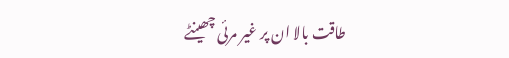طاقت بالا ان پر غیر مرئی چھینٹے